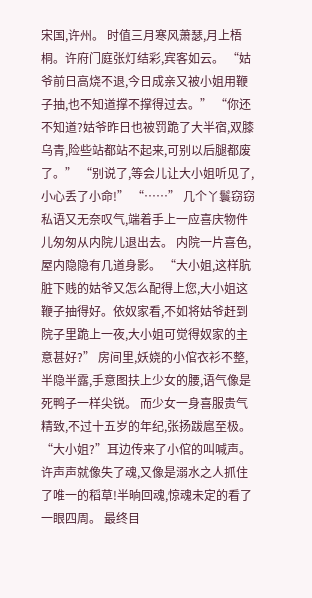宋国,许州。 时值三月寒风萧瑟,月上梧桐。许府门庭张灯结彩,宾客如云。 “姑爷前日高烧不退,今日成亲又被小姐用鞭子抽,也不知道撑不撑得过去。” “你还不知道?姑爷昨日也被罚跪了大半宿,双膝乌青,险些站都站不起来,可别以后腿都废了。” “别说了,等会儿让大小姐听见了,小心丢了小命!” “……” 几个丫鬟窃窃私语又无奈叹气,端着手上一应喜庆物件儿匆匆从内院儿退出去。 内院一片喜色,屋内隐隐有几道身影。 “大小姐,这样肮脏下贱的姑爷又怎么配得上您,大小姐这鞭子抽得好。依奴家看,不如将姑爷赶到院子里跪上一夜,大小姐可觉得奴家的主意甚好?” 房间里,妖娆的小倌衣衫不整,半隐半露,手意图扶上少女的腰,语气像是死鸭子一样尖锐。 而少女一身喜服贵气精致,不过十五岁的年纪,张扬跋扈至极。 “大小姐?”耳边传来了小倌的叫喊声。 许声声就像失了魂,又像是溺水之人抓住了唯一的稻草!半晌回魂,惊魂未定的看了一眼四周。 最终目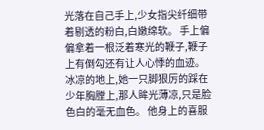光落在自己手上,少女指尖纤细带着剔透的粉白,白嫩绵软。 手上偏偏拿着一根泛着寒光的鞭子,鞭子上有倒勾还有让人心悸的血迹。 冰凉的地上,她一只脚狠厉的踩在少年胸膛上,那人眸光薄凉,只是脸色白的毫无血色。 他身上的喜服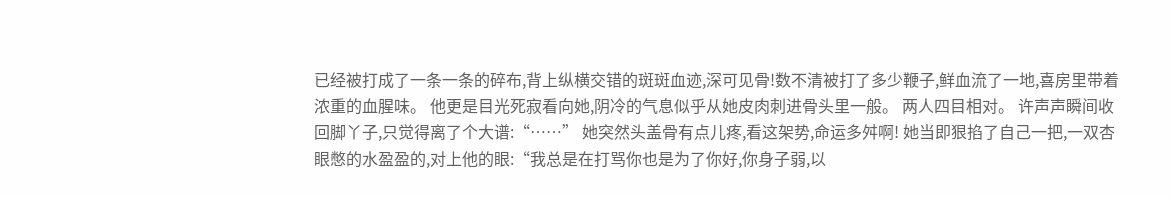已经被打成了一条一条的碎布,背上纵横交错的斑斑血迹,深可见骨!数不清被打了多少鞭子,鲜血流了一地,喜房里带着浓重的血腥味。 他更是目光死寂看向她,阴冷的气息似乎从她皮肉刺进骨头里一般。 两人四目相对。 许声声瞬间收回脚丫子,只觉得离了个大谱:“……” 她突然头盖骨有点儿疼,看这架势,命运多舛啊! 她当即狠掐了自己一把,一双杏眼憋的水盈盈的,对上他的眼:“我总是在打骂你也是为了你好,你身子弱,以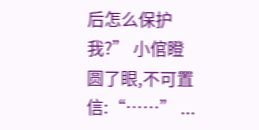后怎么保护我?” 小倌瞪圆了眼,不可置信:“……” ...